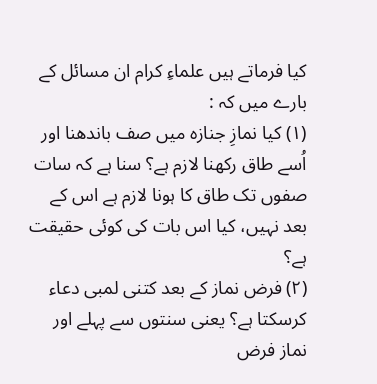کیا فرماتے ہیں علماءِ کرام ان مسائل کے بارے میں کہ :
(۱) کیا نمازِ جنازہ میں صف باندھنا اور اُسے طاق رکھنا لازم ہے؟ سنا ہے کہ سات صفوں تک طاق کا ہونا لازم ہے اس کے بعد نہیں، کیا اس بات کی کوئی حقیقت ہے؟
(۲) فرض نماز کے بعد کتنی لمبی دعاء کرسکتا ہے؟ یعنی سنتوں سے پہلے اور نماز فرض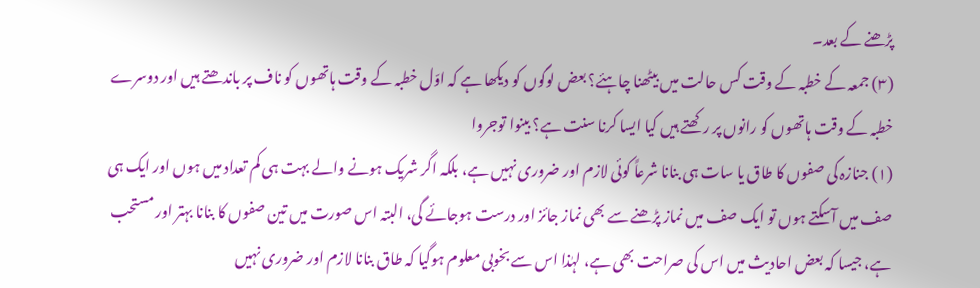پڑھنے کے بعد۔
(۳) جمعہ کے خطبہ کے وقت کس حالت میں بیٹھنا چاہئے؟ بعض لوگوں کو دیکھا ہے کہ اوّل خطبہ کے وقت ہاتھوں کو ناف پر باندھتے ہیں اور دوسرے خطبہ کے وقت ہاتھوں کو رانوں پر رکھتے ہیں کیا ایسا کرنا سنت ہے؟ بینوا توجروا
(۱) جنازہ کی صفوں کا طاق یا سات ہی بنانا شرعاً کوئی لازم اور ضروری نہیں ہے، بلکہ اگر شریک ہونے والے بہت ہی کم تعداد میں ہوں اور ایک ہی صف میں آسکتے ہوں تو ایک صف میں نماز پڑھنے سے بھی نماز جائز اور درست ہوجائے گی، البتہ اس صورت میں تین صفوں کا بنانا بہتر اور مستحب ہے، جیسا کہ بعض احادیث میں اس کی صراحت بھی ہے، لہٰذا اس سے بخوبی معلوم ہوگیا کہ طاق بنانا لازم اور ضروری نہیں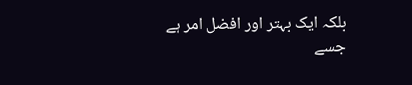بلکہ ایک بہتر اور افضل امر ہے جسے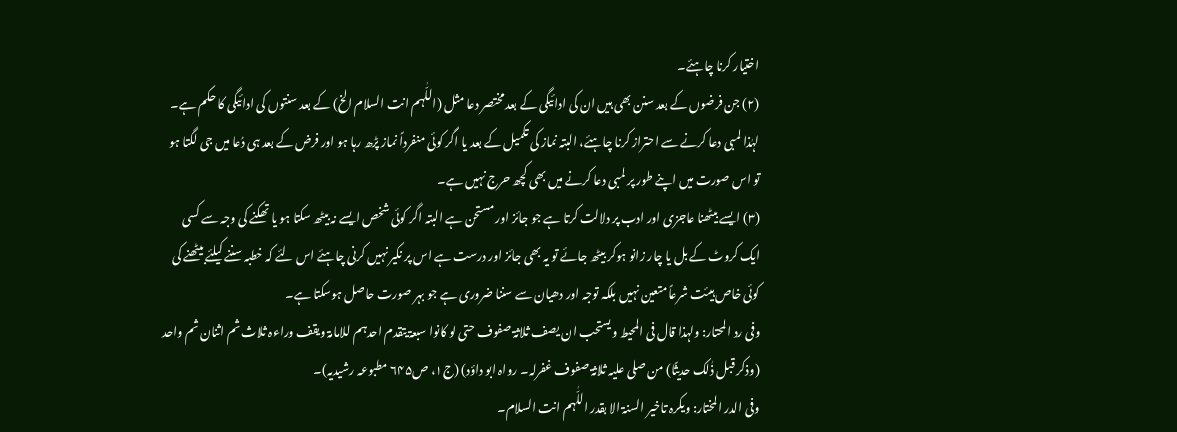اختیار کرنا چاہئے۔
(۲) جن فرضوں کے بعد سنن بھی ہیں ان کی ادائیگی کے بعد مختصر دعا مثل (اللّٰہم انت السلام الخ) کے بعد سنتوں کی ادائیگی کا حکم ہے۔
لہٰذا لمبی دعا کرنے سے احتراز کرنا چاہئے، البتہ نماز کی تکمیل کے بعد یا اگر کوئی منفرداً نماز پڑھ رہا ہو اور فرض کے بعد ہی دُعا میں جی لگتا ہو تو اس صورت میں اپنے طور پر لمبی دعا کرنے میں بھی کچھ حرج نہیں ہے۔
(۳) ایسے بیٹھنا عاجزی اور ادب پر دلالت کرتا ہے جو جائز اور مستحن ہے البتہ اگر کوئی شخص ایسے نہ بیٹھ سکتا ہو یا تھکنے کی وجہ سے کسی ایک کروٹ کے بل یا چار زانو ہوکر بیٹھ جائے تو یہ بھی جائز اور درست ہے اس پر نکیر نہیں کرنی چاہئے اس لئے کہ خطبہ سننے کیلئے بیٹھنے کی کوئی خاص ہیئت شرعاً متعین نہیں بلکہ توجہ اور دھیان سے سننا ضروری ہے جو بہر صورت حاصل ہوسکتا ہے۔
وفی رد المحتار: ولہذا قال فی المحیط ویستحب ان یصف ثلاثۃ صفوف حتی لو کانوا سبعۃ یتقدم احدہم للامامۃ ویقف وراءہ ثلاث ثم اثنان ثم واحد (وذکر قبل ذٰلک حدیثًا) من صلی علیہ ثلاثۃ صفوف غفرلہ۔ رواہ ابو داؤد) (ج۱، ص۶۴۵ مطبوعہ رشیدیہ)۔
وفی الدر المختار: ویکرہ تاخیر السنۃ الا بقدر اللّٰہم انت السلام۔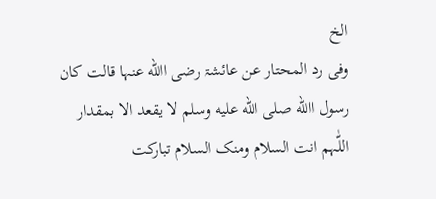الخ
وفی رد المحتار عن عائشۃ رضی االله عنہا قالت کان رسول االله صلى الله عليه وسلم لا یقعد الا بمقدار اللّٰہم انت السلام ومنک السلام تبارکت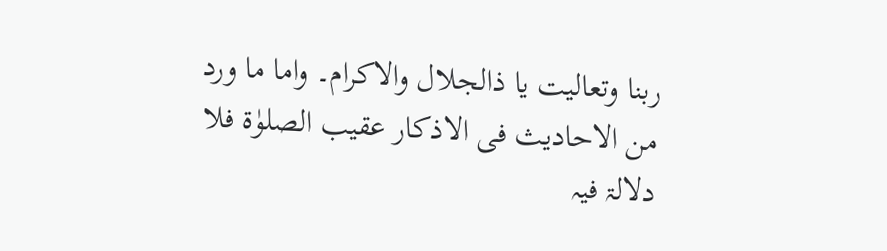ربنا وتعالیت یا ذالجلال والاکرام۔ واما ما ورد من الاحادیث فی الاذکار عقیب الصلوٰۃ فلا دلالۃ فیہ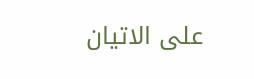علی الاتیان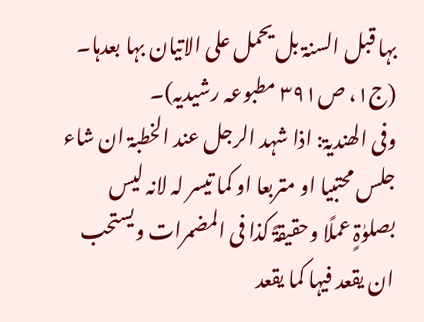بہا قبل السنۃ بل یحمل علی الاتیان بہا بعدہا۔ (ج۱، ص۳۹۱ مطبوعہ رشیدیہ)۔
وفی الھندیۃ: اذا شہد الرجل عند الخطبۃ ان شاء جلس محتبیا او متربعا او کما تیسر لہ لانہ لیس بصلوٰۃٍ عملًا وحقیقۃً کذا فی المضمرات ویستحب ان یقعد فیہا کما یقعد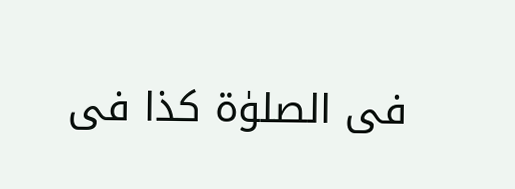فی الصلوٰۃ کذا فی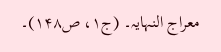معراج النہایہ۔ (ج۱، ص۱۴۸)۔